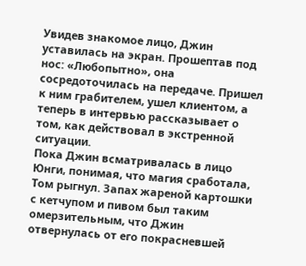Увидев знакомое лицо, Джин уставилась на экран. Прошептав под нос: «Любопытно», она сосредоточилась на передаче. Пришел к ним грабителем, ушел клиентом, а теперь в интервью рассказывает о том, как действовал в экстренной ситуации.
Пока Джин всматривалась в лицо Юнги, понимая, что магия сработала, Том рыгнул. Запах жареной картошки с кетчупом и пивом был таким омерзительным, что Джин отвернулась от его покрасневшей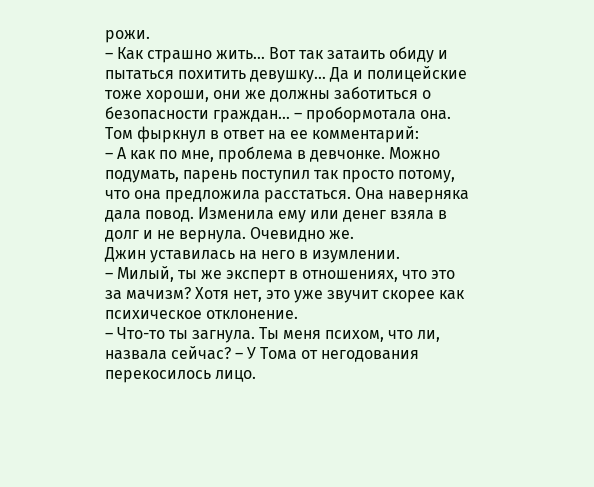рожи.
– Как страшно жить… Вот так затаить обиду и пытаться похитить девушку… Да и полицейские тоже хороши, они же должны заботиться о безопасности граждан… – пробормотала она.
Том фыркнул в ответ на ее комментарий:
– А как по мне, проблема в девчонке. Можно подумать, парень поступил так просто потому, что она предложила расстаться. Она наверняка дала повод. Изменила ему или денег взяла в долг и не вернула. Очевидно же.
Джин уставилась на него в изумлении.
– Милый, ты же эксперт в отношениях, что это за мачизм? Хотя нет, это уже звучит скорее как психическое отклонение.
– Что-то ты загнула. Ты меня психом, что ли, назвала сейчас? – У Тома от негодования перекосилось лицо.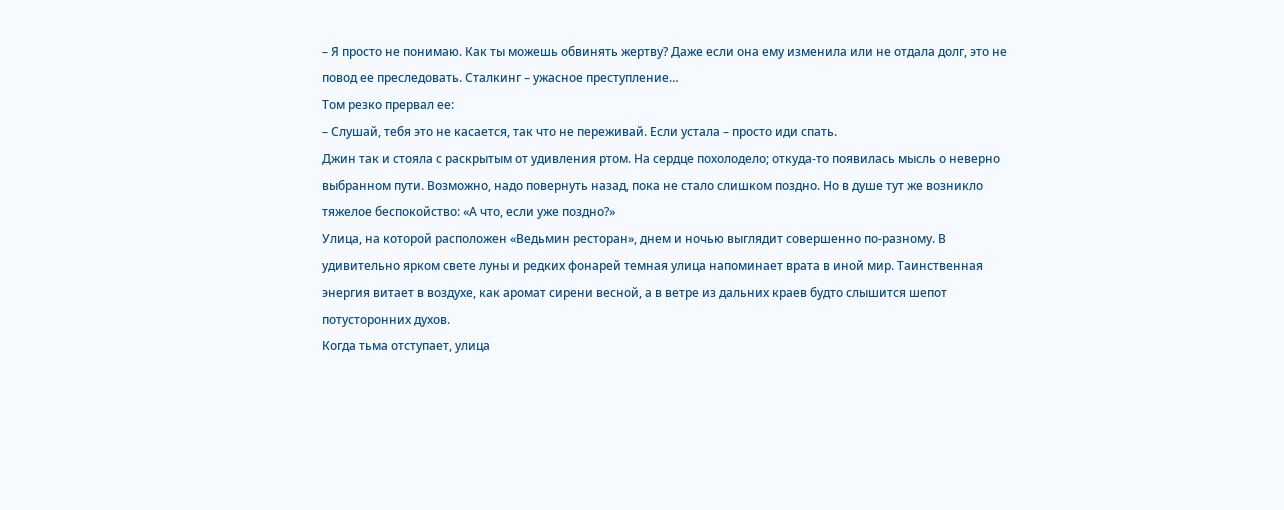– Я просто не понимаю. Как ты можешь обвинять жертву? Даже если она ему изменила или не отдала долг, это не повод ее преследовать. Сталкинг – ужасное преступление…
Том резко прервал ее:
– Слушай, тебя это не касается, так что не переживай. Если устала – просто иди спать.
Джин так и стояла с раскрытым от удивления ртом. На сердце похолодело; откуда-то появилась мысль о неверно выбранном пути. Возможно, надо повернуть назад, пока не стало слишком поздно. Но в душе тут же возникло тяжелое беспокойство: «А что, если уже поздно?»
Улица, на которой расположен «Ведьмин ресторан», днем и ночью выглядит совершенно по-разному. В удивительно ярком свете луны и редких фонарей темная улица напоминает врата в иной мир. Таинственная энергия витает в воздухе, как аромат сирени весной, а в ветре из дальних краев будто слышится шепот потусторонних духов.
Когда тьма отступает, улица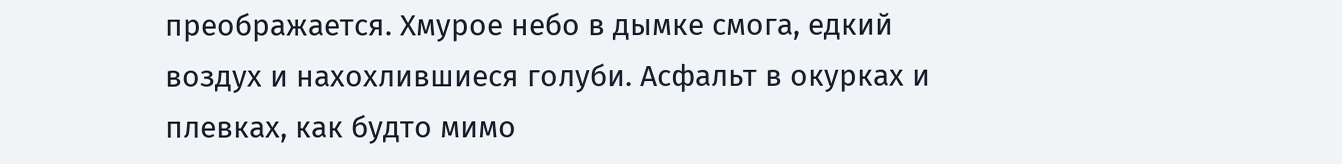преображается. Хмурое небо в дымке смога, едкий воздух и нахохлившиеся голуби. Асфальт в окурках и плевках, как будто мимо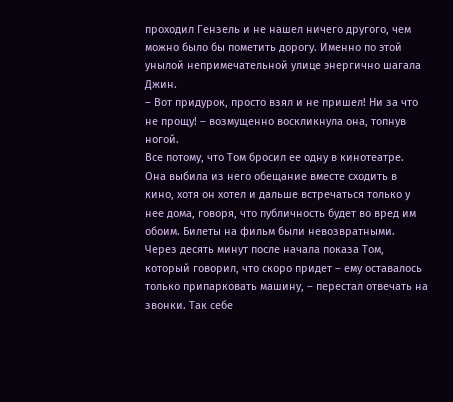проходил Гензель и не нашел ничего другого, чем можно было бы пометить дорогу. Именно по этой унылой непримечательной улице энергично шагала Джин.
– Вот придурок, просто взял и не пришел! Ни за что не прощу! – возмущенно воскликнула она, топнув ногой.
Все потому, что Том бросил ее одну в кинотеатре.
Она выбила из него обещание вместе сходить в кино, хотя он хотел и дальше встречаться только у нее дома, говоря, что публичность будет во вред им обоим. Билеты на фильм были невозвратными. Через десять минут после начала показа Том, который говорил, что скоро придет – ему оставалось только припарковать машину, – перестал отвечать на звонки. Так себе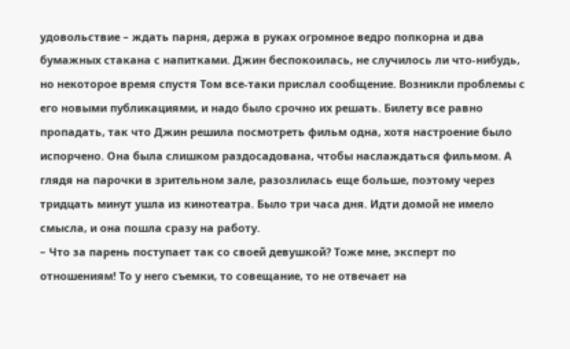удовольствие – ждать парня, держа в руках огромное ведро попкорна и два бумажных стакана с напитками. Джин беспокоилась, не случилось ли что-нибудь, но некоторое время спустя Том все-таки прислал сообщение. Возникли проблемы с его новыми публикациями, и надо было срочно их решать. Билету все равно пропадать, так что Джин решила посмотреть фильм одна, хотя настроение было испорчено. Она была слишком раздосадована, чтобы наслаждаться фильмом. А глядя на парочки в зрительном зале, разозлилась еще больше, поэтому через тридцать минут ушла из кинотеатра. Было три часа дня. Идти домой не имело смысла, и она пошла сразу на работу.
– Что за парень поступает так со своей девушкой? Тоже мне, эксперт по отношениям! То у него съемки, то совещание, то не отвечает на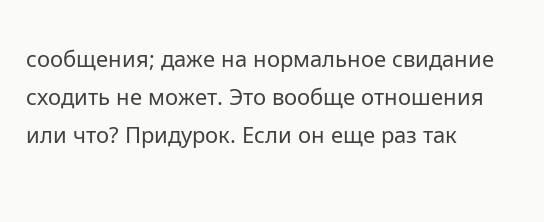сообщения; даже на нормальное свидание сходить не может. Это вообще отношения или что? Придурок. Если он еще раз так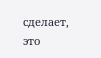сделает, это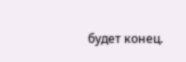будет конец.